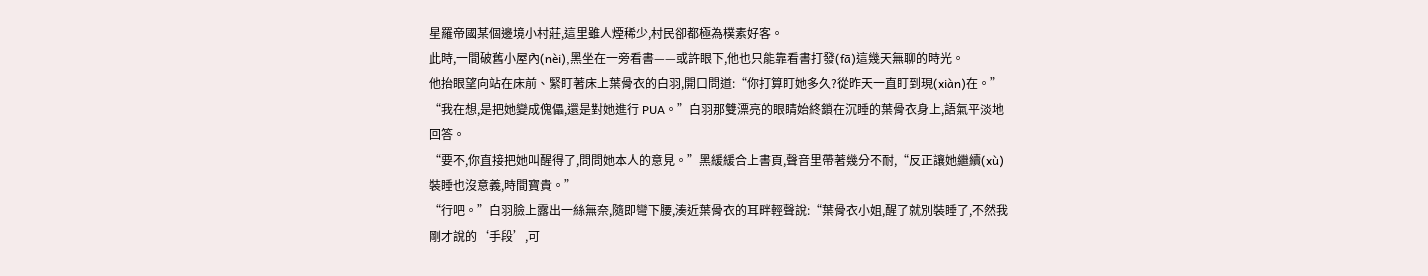星羅帝國某個邊境小村莊,這里雖人煙稀少,村民卻都極為樸素好客。
此時,一間破舊小屋內(nèi),黑坐在一旁看書——或許眼下,他也只能靠看書打發(fā)這幾天無聊的時光。
他抬眼望向站在床前、緊盯著床上葉骨衣的白羽,開口問道:“你打算盯她多久?從昨天一直盯到現(xiàn)在。”
“我在想,是把她變成傀儡,還是對她進行 PUA。”白羽那雙漂亮的眼睛始終鎖在沉睡的葉骨衣身上,語氣平淡地回答。
“要不,你直接把她叫醒得了,問問她本人的意見。”黑緩緩合上書頁,聲音里帶著幾分不耐,“反正讓她繼續(xù)裝睡也沒意義,時間寶貴。”
“行吧。”白羽臉上露出一絲無奈,隨即彎下腰,湊近葉骨衣的耳畔輕聲說:“葉骨衣小姐,醒了就別裝睡了,不然我剛才說的‘手段’,可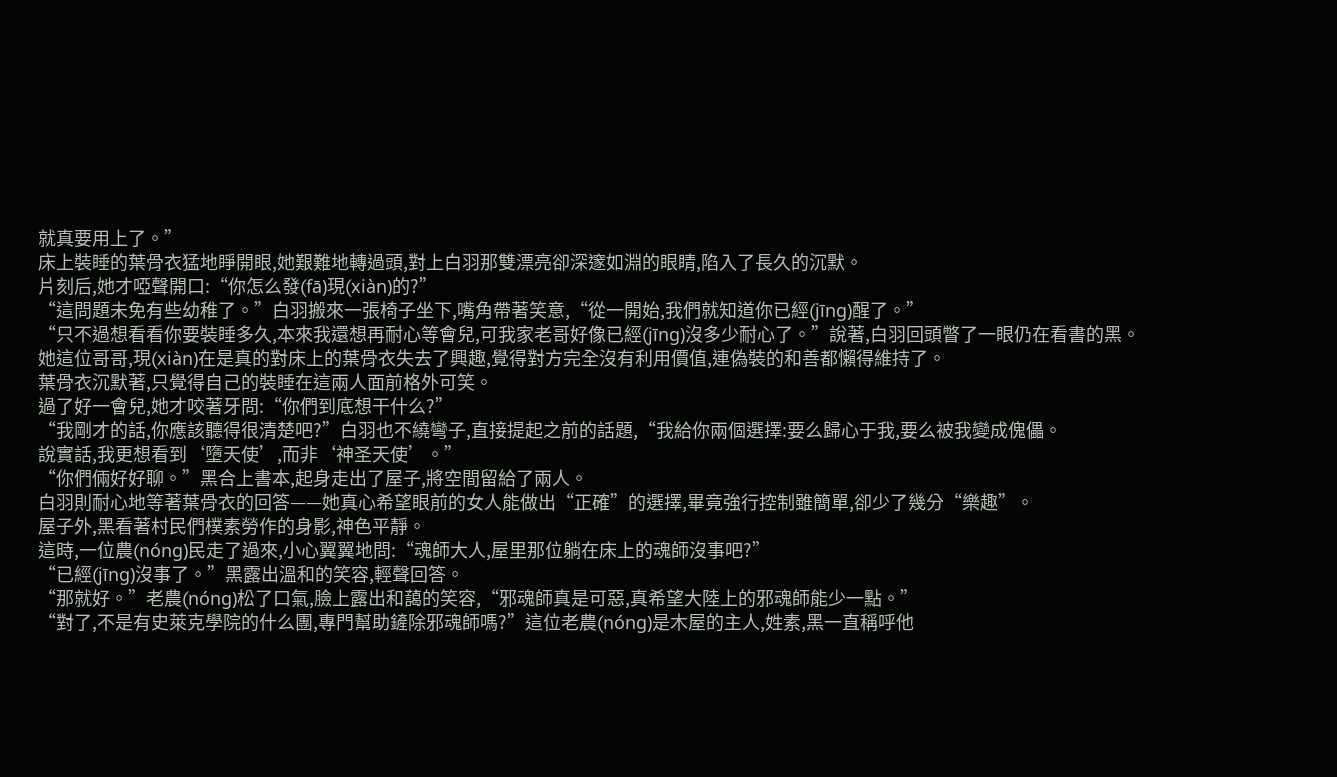就真要用上了。”
床上裝睡的葉骨衣猛地睜開眼,她艱難地轉過頭,對上白羽那雙漂亮卻深邃如淵的眼睛,陷入了長久的沉默。
片刻后,她才啞聲開口:“你怎么發(fā)現(xiàn)的?”
“這問題未免有些幼稚了。”白羽搬來一張椅子坐下,嘴角帶著笑意,“從一開始,我們就知道你已經(jīng)醒了。”
“只不過想看看你要裝睡多久,本來我還想再耐心等會兒,可我家老哥好像已經(jīng)沒多少耐心了。”說著,白羽回頭瞥了一眼仍在看書的黑。
她這位哥哥,現(xiàn)在是真的對床上的葉骨衣失去了興趣,覺得對方完全沒有利用價值,連偽裝的和善都懶得維持了。
葉骨衣沉默著,只覺得自己的裝睡在這兩人面前格外可笑。
過了好一會兒,她才咬著牙問:“你們到底想干什么?”
“我剛才的話,你應該聽得很清楚吧?”白羽也不繞彎子,直接提起之前的話題,“我給你兩個選擇:要么歸心于我,要么被我變成傀儡。
說實話,我更想看到‘墮天使’,而非‘神圣天使’。”
“你們倆好好聊。”黑合上書本,起身走出了屋子,將空間留給了兩人。
白羽則耐心地等著葉骨衣的回答——她真心希望眼前的女人能做出“正確”的選擇,畢竟強行控制雖簡單,卻少了幾分“樂趣”。
屋子外,黑看著村民們樸素勞作的身影,神色平靜。
這時,一位農(nóng)民走了過來,小心翼翼地問:“魂師大人,屋里那位躺在床上的魂師沒事吧?”
“已經(jīng)沒事了。”黑露出溫和的笑容,輕聲回答。
“那就好。”老農(nóng)松了口氣,臉上露出和藹的笑容,“邪魂師真是可惡,真希望大陸上的邪魂師能少一點。”
“對了,不是有史萊克學院的什么團,專門幫助鏟除邪魂師嗎?”這位老農(nóng)是木屋的主人,姓素,黑一直稱呼他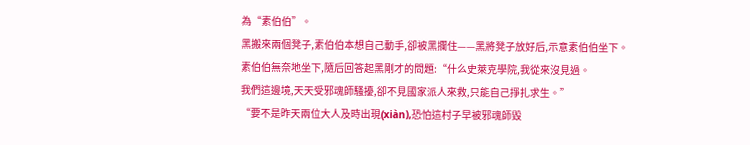為“素伯伯”。
黑搬來兩個凳子,素伯伯本想自己動手,卻被黑攔住——黑將凳子放好后,示意素伯伯坐下。
素伯伯無奈地坐下,隨后回答起黑剛才的問題:“什么史萊克學院,我從來沒見過。
我們這邊境,天天受邪魂師騷擾,卻不見國家派人來救,只能自己掙扎求生。”
“要不是昨天兩位大人及時出現(xiàn),恐怕這村子早被邪魂師毀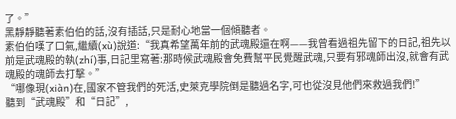了。”
黑靜靜聽著素伯伯的話,沒有插話,只是耐心地當一個傾聽者。
素伯伯嘆了口氣,繼續(xù)說道:“我真希望萬年前的武魂殿還在啊——我曾看過祖先留下的日記,祖先以前是武魂殿的執(zhí)事,日記里寫著:那時候武魂殿會免費幫平民覺醒武魂,只要有邪魂師出沒,就會有武魂殿的魂師去打擊。”
“哪像現(xiàn)在,國家不管我們的死活,史萊克學院倒是聽過名字,可也從沒見他們來救過我們!”
聽到“武魂殿”和“日記”,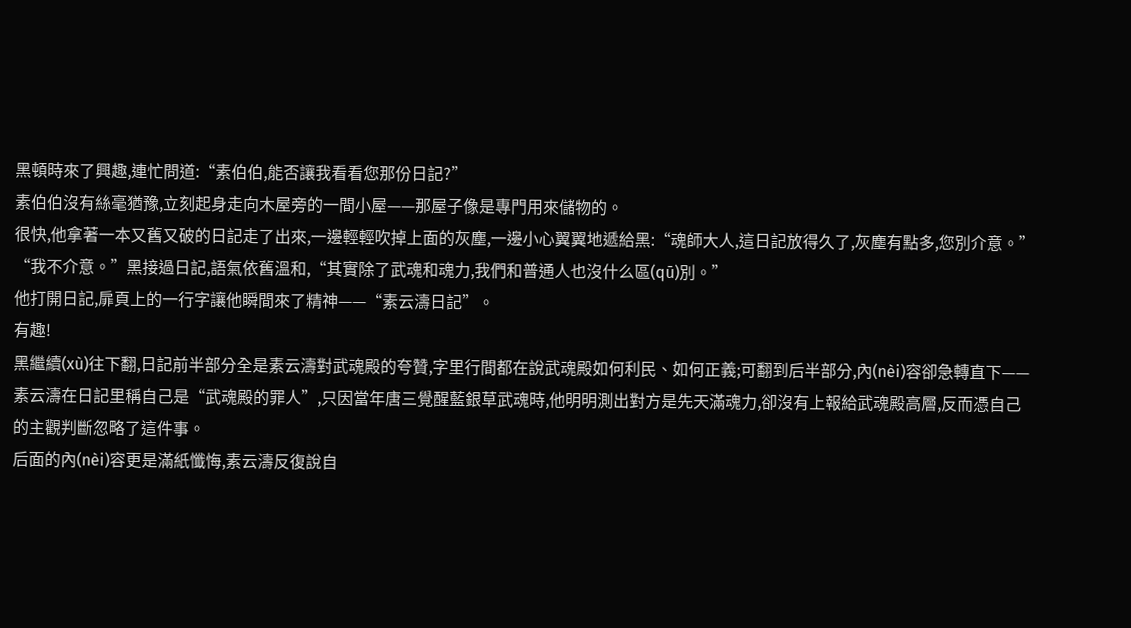黑頓時來了興趣,連忙問道:“素伯伯,能否讓我看看您那份日記?”
素伯伯沒有絲毫猶豫,立刻起身走向木屋旁的一間小屋——那屋子像是專門用來儲物的。
很快,他拿著一本又舊又破的日記走了出來,一邊輕輕吹掉上面的灰塵,一邊小心翼翼地遞給黑:“魂師大人,這日記放得久了,灰塵有點多,您別介意。”
“我不介意。”黑接過日記,語氣依舊溫和,“其實除了武魂和魂力,我們和普通人也沒什么區(qū)別。”
他打開日記,扉頁上的一行字讓他瞬間來了精神——“素云濤日記”。
有趣!
黑繼續(xù)往下翻,日記前半部分全是素云濤對武魂殿的夸贊,字里行間都在說武魂殿如何利民、如何正義;可翻到后半部分,內(nèi)容卻急轉直下——素云濤在日記里稱自己是“武魂殿的罪人”,只因當年唐三覺醒藍銀草武魂時,他明明測出對方是先天滿魂力,卻沒有上報給武魂殿高層,反而憑自己的主觀判斷忽略了這件事。
后面的內(nèi)容更是滿紙懺悔,素云濤反復說自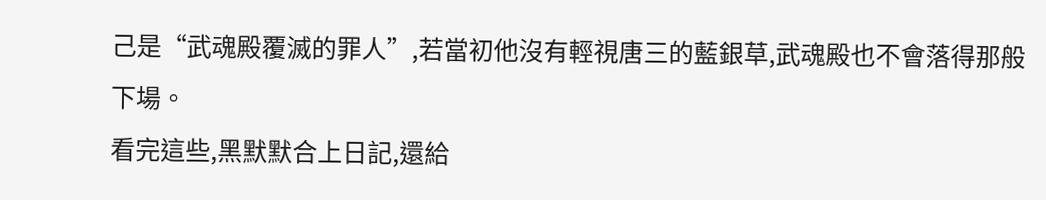己是“武魂殿覆滅的罪人”,若當初他沒有輕視唐三的藍銀草,武魂殿也不會落得那般下場。
看完這些,黑默默合上日記,還給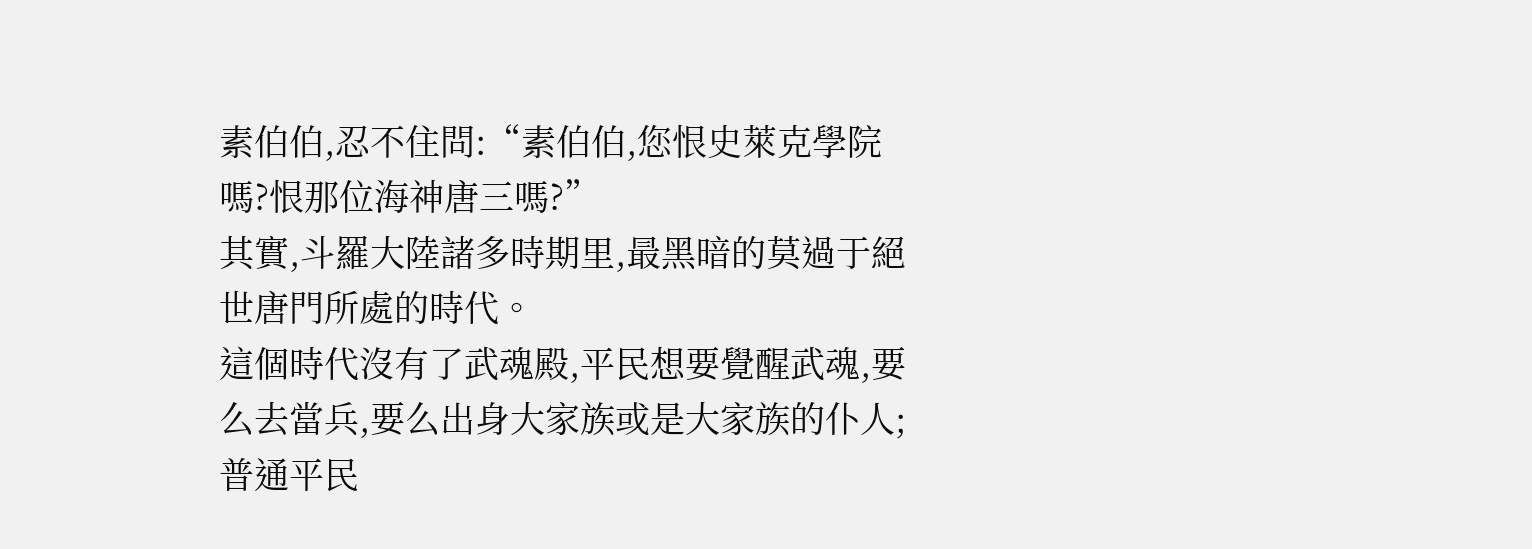素伯伯,忍不住問:“素伯伯,您恨史萊克學院嗎?恨那位海神唐三嗎?”
其實,斗羅大陸諸多時期里,最黑暗的莫過于絕世唐門所處的時代。
這個時代沒有了武魂殿,平民想要覺醒武魂,要么去當兵,要么出身大家族或是大家族的仆人;普通平民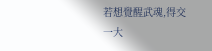若想覺醒武魂,得交一大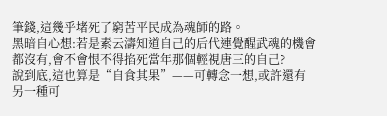筆錢,這幾乎堵死了窮苦平民成為魂師的路。
黑暗自心想:若是素云濤知道自己的后代連覺醒武魂的機會都沒有,會不會恨不得掐死當年那個輕視唐三的自己?
說到底,這也算是“自食其果”——可轉念一想,或許還有另一種可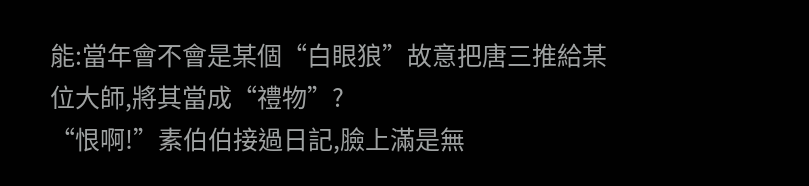能:當年會不會是某個“白眼狼”故意把唐三推給某位大師,將其當成“禮物”?
“恨啊!”素伯伯接過日記,臉上滿是無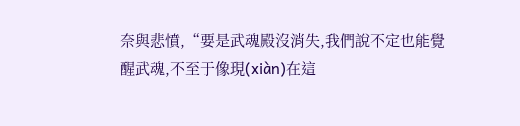奈與悲憤,“要是武魂殿沒消失,我們說不定也能覺醒武魂,不至于像現(xiàn)在這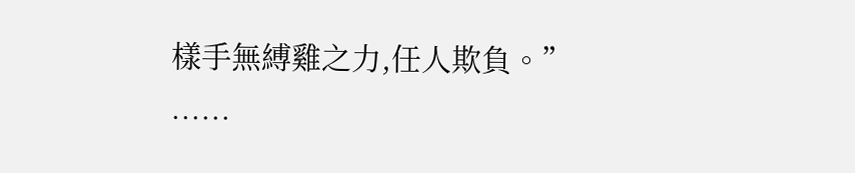樣手無縛雞之力,任人欺負。”
……